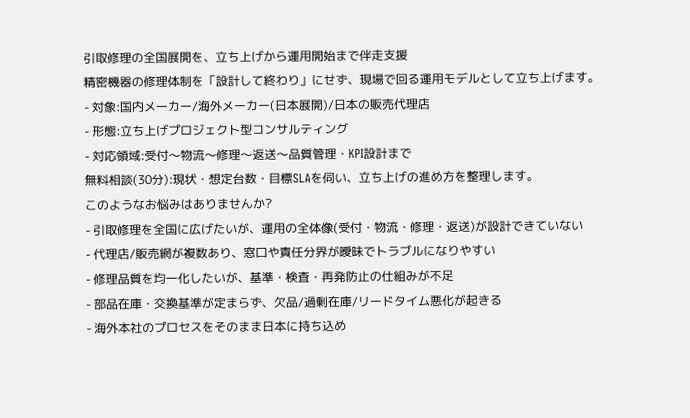引取修理の全国展開を、立ち上げから運用開始まで伴走支援
精密機器の修理体制を「設計して終わり」にせず、現場で回る運用モデルとして立ち上げます。
- 対象:国内メーカー/海外メーカー(日本展開)/日本の販売代理店
- 形態:立ち上げプロジェクト型コンサルティング
- 対応領域:受付〜物流〜修理〜返送〜品質管理・KPI設計まで
無料相談(30分):現状・想定台数・目標SLAを伺い、立ち上げの進め方を整理します。
このようなお悩みはありませんか?
- 引取修理を全国に広げたいが、運用の全体像(受付・物流・修理・返送)が設計できていない
- 代理店/販売網が複数あり、窓口や責任分界が曖昧でトラブルになりやすい
- 修理品質を均一化したいが、基準・検査・再発防止の仕組みが不足
- 部品在庫・交換基準が定まらず、欠品/過剰在庫/リードタイム悪化が起きる
- 海外本社のプロセスをそのまま日本に持ち込め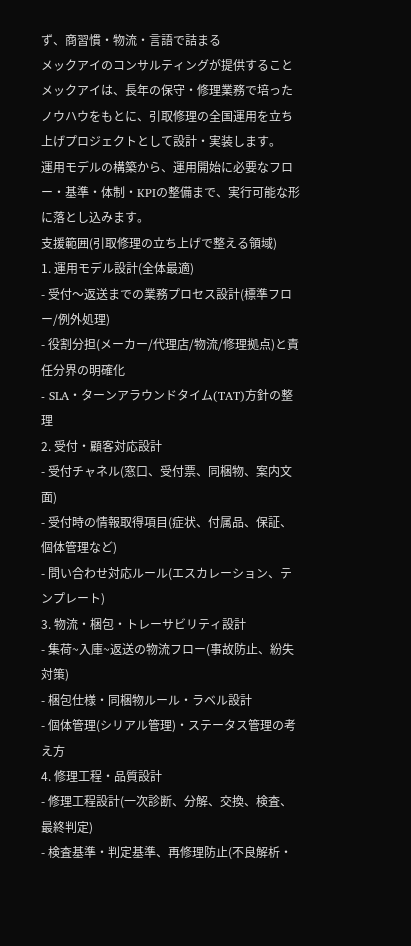ず、商習慣・物流・言語で詰まる
メックアイのコンサルティングが提供すること
メックアイは、長年の保守・修理業務で培ったノウハウをもとに、引取修理の全国運用を立ち上げプロジェクトとして設計・実装します。
運用モデルの構築から、運用開始に必要なフロー・基準・体制・KPIの整備まで、実行可能な形に落とし込みます。
支援範囲(引取修理の立ち上げで整える領域)
1. 運用モデル設計(全体最適)
- 受付〜返送までの業務プロセス設計(標準フロー/例外処理)
- 役割分担(メーカー/代理店/物流/修理拠点)と責任分界の明確化
- SLA・ターンアラウンドタイム(TAT)方針の整理
2. 受付・顧客対応設計
- 受付チャネル(窓口、受付票、同梱物、案内文面)
- 受付時の情報取得項目(症状、付属品、保証、個体管理など)
- 問い合わせ対応ルール(エスカレーション、テンプレート)
3. 物流・梱包・トレーサビリティ設計
- 集荷~入庫~返送の物流フロー(事故防止、紛失対策)
- 梱包仕様・同梱物ルール・ラベル設計
- 個体管理(シリアル管理)・ステータス管理の考え方
4. 修理工程・品質設計
- 修理工程設計(一次診断、分解、交換、検査、最終判定)
- 検査基準・判定基準、再修理防止(不良解析・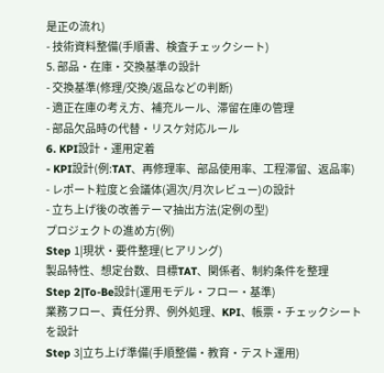是正の流れ)
- 技術資料整備(手順書、検査チェックシート)
5. 部品・在庫・交換基準の設計
- 交換基準(修理/交換/返品などの判断)
- 適正在庫の考え方、補充ルール、滞留在庫の管理
- 部品欠品時の代替・リスケ対応ルール
6. KPI設計・運用定着
- KPI設計(例:TAT、再修理率、部品使用率、工程滞留、返品率)
- レポート粒度と会議体(週次/月次レビュー)の設計
- 立ち上げ後の改善テーマ抽出方法(定例の型)
プロジェクトの進め方(例)
Step 1|現状・要件整理(ヒアリング)
製品特性、想定台数、目標TAT、関係者、制約条件を整理
Step 2|To-Be設計(運用モデル・フロー・基準)
業務フロー、責任分界、例外処理、KPI、帳票・チェックシートを設計
Step 3|立ち上げ準備(手順整備・教育・テスト運用)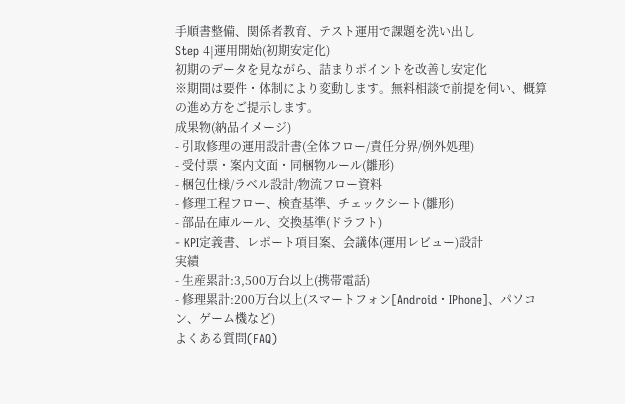手順書整備、関係者教育、テスト運用で課題を洗い出し
Step 4|運用開始(初期安定化)
初期のデータを見ながら、詰まりポイントを改善し安定化
※期間は要件・体制により変動します。無料相談で前提を伺い、概算の進め方をご提示します。
成果物(納品イメージ)
- 引取修理の運用設計書(全体フロー/責任分界/例外処理)
- 受付票・案内文面・同梱物ルール(雛形)
- 梱包仕様/ラベル設計/物流フロー資料
- 修理工程フロー、検査基準、チェックシート(雛形)
- 部品在庫ルール、交換基準(ドラフト)
- KPI定義書、レポート項目案、会議体(運用レビュー)設計
実績
- 生産累計:3,500万台以上(携帯電話)
- 修理累計:200万台以上(スマートフォン[Android・IPhone]、パソコン、ゲーム機など)
よくある質問(FAQ)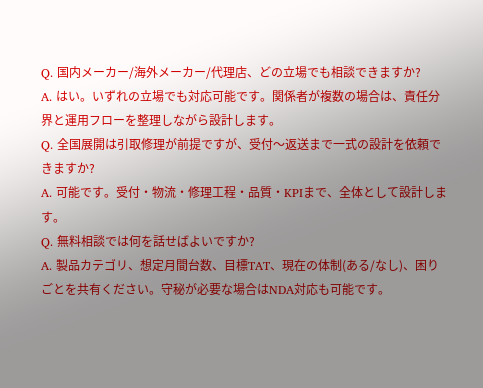Q. 国内メーカー/海外メーカー/代理店、どの立場でも相談できますか?
A. はい。いずれの立場でも対応可能です。関係者が複数の場合は、責任分界と運用フローを整理しながら設計します。
Q. 全国展開は引取修理が前提ですが、受付〜返送まで一式の設計を依頼できますか?
A. 可能です。受付・物流・修理工程・品質・KPIまで、全体として設計します。
Q. 無料相談では何を話せばよいですか?
A. 製品カテゴリ、想定月間台数、目標TAT、現在の体制(ある/なし)、困りごとを共有ください。守秘が必要な場合はNDA対応も可能です。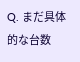Q. まだ具体的な台数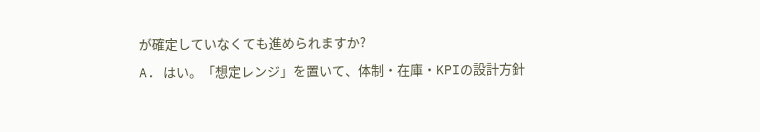が確定していなくても進められますか?
A. はい。「想定レンジ」を置いて、体制・在庫・KPIの設計方針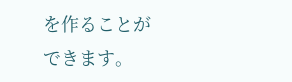を作ることができます。